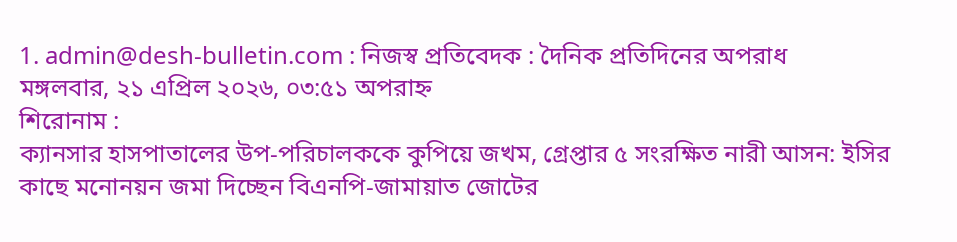1. admin@desh-bulletin.com : নিজস্ব প্রতিবেদক : দৈনিক প্রতিদিনের অপরাধ
মঙ্গলবার, ২১ এপ্রিল ২০২৬, ০৩:৫১ অপরাহ্ন
শিরোনাম :
ক্যানসার হাসপাতালের উপ-পরিচালককে কুপিয়ে জখম, গ্রেপ্তার ৫ সংরক্ষিত নারী আসন: ইসির কাছে মনোনয়ন জমা দিচ্ছেন বিএনপি-জামায়াত জোটের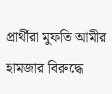প্রার্থীরা মুফতি আমীর হামজার বিরুদ্ধে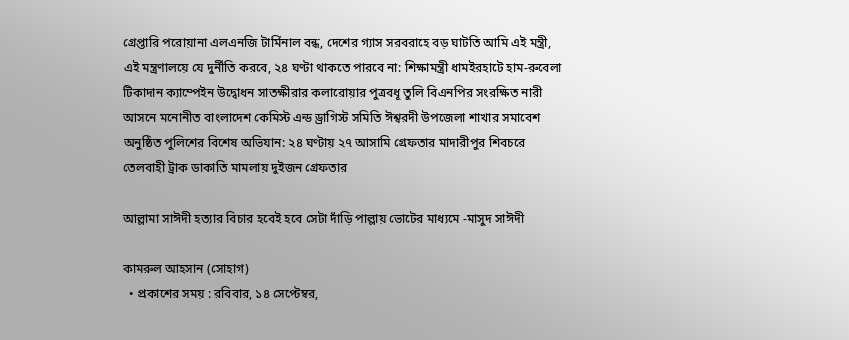গ্রেপ্তারি পরোয়ানা এলএনজি টার্মিনাল বন্ধ, দেশের গ্যাস সরবরাহে বড় ঘাটতি আমি এই মন্ত্রী, এই মন্ত্রণালয়ে যে দুর্নীতি করবে, ২৪ ঘণ্টা থাকতে পারবে না: শিক্ষামন্ত্রী ধামইরহাটে হাম-রুবেলা টিকাদান ক্যাম্পেইন উদ্বোধন সাতক্ষীরার কলারোয়ার পুত্রবধূ তুলি বিএনপির সংরক্ষিত নারী আসনে মনোনীত বাংলাদেশ কেমিস্ট এন্ড ড্রাগিস্ট সমিতি ঈশ্বরদী উপজেলা শাখার সমাবেশ অনুষ্ঠিত পুলিশের বিশেষ অভিযান: ২৪ ঘণ্টায় ২৭ আসামি গ্রেফতার মাদারীপুর শিবচরে তেলবাহী ট্রাক ডাকাতি মামলায় দুইজন গ্রেফতার

আল্লামা সাঈদী হত্যার বিচার হবেই হবে সেটা দাঁড়ি পাল্লায় ভোটের মাধ্যমে -মাসুদ সাঈদী

কামরুল আহসান (সোহাগ)
  • প্রকাশের সময় : রবিবার, ১৪ সেপ্টেম্বর,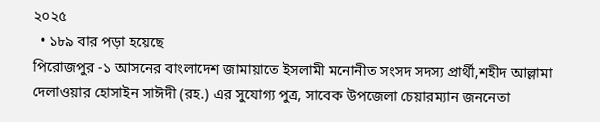২০২৫
  • ১৮৯ বার পড়া হয়েছে
পিরোজপুর -১ আসনের বাংলাদেশ জামায়াতে ইসলামী মনোনীত সংসদ সদস্য প্রার্থী,শহীদ আল্লামা দেলাওয়ার হোসাইন সাঈদী (রহ.) এর সুযোগ্য পুত্র, সাবেক উপজেলা চেয়ারম্যান জননেতা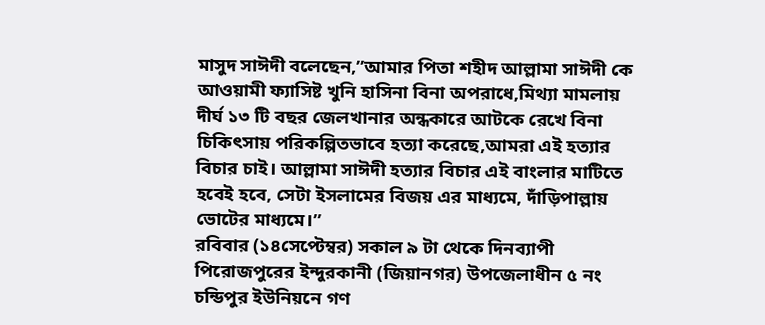মাসুদ সাঈদী বলেছেন,”আমার পিতা শহীদ আল্লামা সাঈদী কে আওয়ামী ফ্যাসিষ্ট খুনি হাসিনা বিনা অপরাধে,মিথ্যা মামলায় দীর্ঘ ১৩ টি বছর জেলখানার অন্ধকারে আটকে রেখে বিনা চিকিৎসায় পরিকল্পিতভাবে হত্যা করেছে,আমরা এই হত্যার বিচার চাই। আল্লামা সাঈদী হত্যার বিচার এই বাংলার মাটিতে হবেই হবে, সেটা ইসলামের বিজয় এর মাধ্যমে, দাঁড়িপাল্লায় ভোটের মাধ্যমে।”
রবিবার (১৪সেপ্টেম্বর) সকাল ৯ টা থেকে দিনব্যাপী পিরোজপুরের ইন্দুরকানী (জিয়ানগর) উপজেলাধীন ৫ নং চন্ডিপুর ইউনিয়নে গণ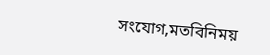সংযোগ,মতবিনিময়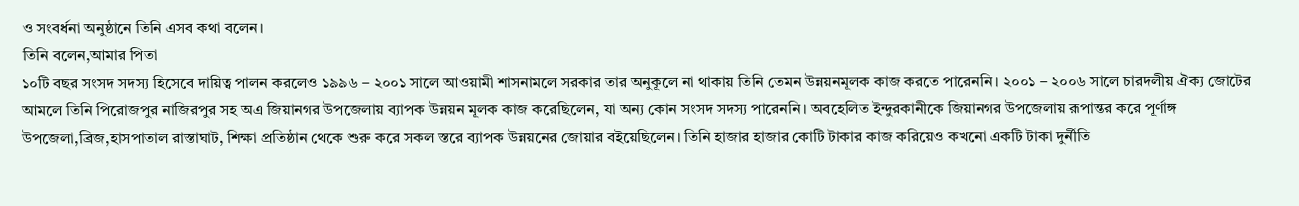ও সংবর্ধনা অনুষ্ঠানে তিনি এসব কথা বলেন।
তিনি বলেন,আমার পিতা
১০টি বছর সংসদ সদস্য হিসেবে দায়িত্ব পালন করলেও ১৯৯৬ – ২০০১ সালে আওয়ামী শাসনামলে সরকার তার অনুকূলে না থাকায় তিনি তেমন উন্নয়নমূলক কাজ করতে পারেননি। ২০০১ – ২০০৬ সালে চারদলীয় ঐক্য জোটের আমলে তিনি পিরোজপুর নাজিরপুর সহ অএ জিয়ানগর উপজেলায় ব্যাপক উন্নয়ন মূলক কাজ করেছিলেন, যা অন্য কোন সংসদ সদস্য পারেননি। অবহেলিত ইন্দুরকানীকে জিয়ানগর উপজেলায় রূপান্তর করে পূর্ণাঙ্গ উপজেলা,ব্রিজ,হাসপাতাল রাস্তাঘাট, শিক্ষা প্রতিষ্ঠান থেকে শুরু করে সকল স্তরে ব্যাপক উন্নয়নের জোয়ার বইয়েছিলেন। তিনি হাজার হাজার কোটি টাকার কাজ করিয়েও কখনো একটি টাকা দুর্নীতি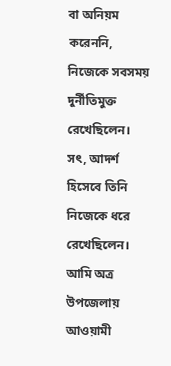বা অনিয়ম করেননি, নিজেকে সবসময় দুর্নীতিমুক্ত রেখেছিলেন। সৎ, আদর্শ হিসেবে তিনি নিজেকে ধরে রেখেছিলেন।
আমি অত্র উপজেলায় আওয়ামী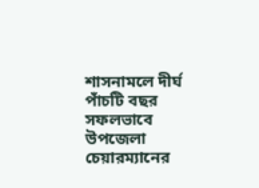শাসনামলে দীর্ঘ পাঁচটি বছর সফলভাবে উপজেলা চেয়ারম্যানের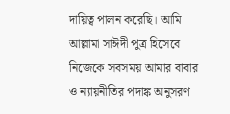দায়িত্ব পালন করেছি। আমি আল্লামা সাঈদী পুত্র হিসেবে নিজেকে সবসময় আমার বাবার ও ন্যায়নীতির পদাঙ্ক অনুসরণ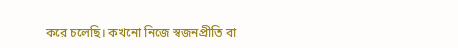করে চলেছি। কখনো নিজে স্বজনপ্রীতি বা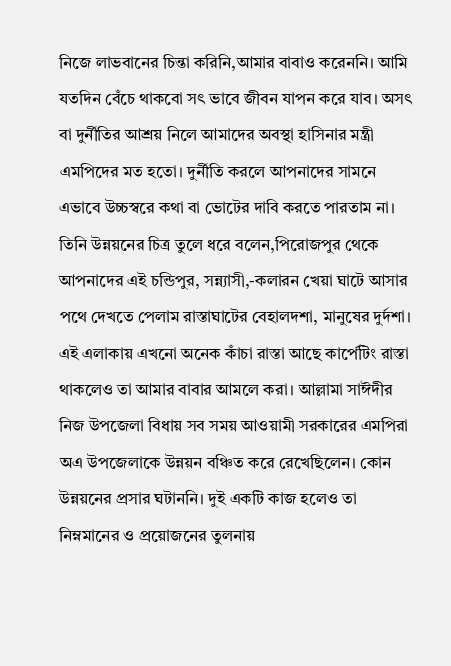নিজে লাভবানের চিন্তা করিনি,আমার বাবাও করেননি। আমি যতদিন বেঁচে থাকবো সৎ ভাবে জীবন যাপন করে যাব। অসৎ বা দুর্নীতির আশ্রয় নিলে আমাদের অবস্থা হাসিনার মন্ত্রী এমপিদের মত হতো। দুর্নীতি করলে আপনাদের সামনে এভাবে উচ্চস্বরে কথা বা ভোটের দাবি করতে পারতাম না।
তিনি উন্নয়নের চিত্র তুলে ধরে বলেন,পিরোজপুর থেকে আপনাদের এই চন্ডিপুর, সন্ন্যাসী,-কলারন খেয়া ঘাটে আসার পথে দেখতে পেলাম রাস্তাঘাটের বেহালদশা, মানুষের দুর্দশা। এই এলাকায় এখনো অনেক কাঁচা রাস্তা আছে কার্পেটিং রাস্তা থাকলেও তা আমার বাবার আমলে করা। আল্লামা সাঈদীর নিজ উপজেলা বিধায় সব সময় আওয়ামী সরকারের এমপিরা অএ উপজেলাকে উন্নয়ন বঞ্চিত করে রেখেছিলেন। কোন উন্নয়নের প্রসার ঘটাননি। দুই একটি কাজ হলেও তা নিম্নমানের ও প্রয়োজনের তুলনায়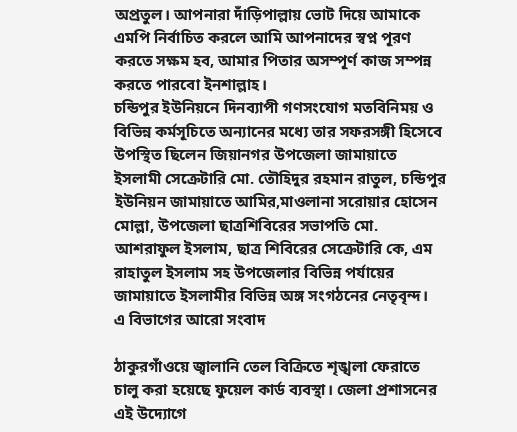অপ্রতুল। আপনারা দাঁড়িপাল্লায় ভোট দিয়ে আমাকে এমপি নির্বাচিত করলে আমি আপনাদের স্বপ্ন পূরণ করতে সক্ষম হব, আমার পিতার অসম্পূর্ণ কাজ সম্পন্ন করতে পারবো ইনশাল্লাহ।
চন্ডিপুর ইউনিয়নে দিনব্যাপী গণসংযোগ মতবিনিময় ও বিভিন্ন কর্মসূচিতে অন্যানের মধ্যে তার সফরসঙ্গী হিসেবে উপস্থিত ছিলেন জিয়ানগর উপজেলা জামায়াতে ইসলামী সেক্রেটারি মো. তৌহিদুর রহমান রাতুল, চন্ডিপুর ইউনিয়ন জামায়াতে আমির,মাওলানা সরোয়ার হোসেন মোল্লা, উপজেলা ছাত্রশিবিরের সভাপতি মো. আশরাফুল ইসলাম, ছাত্র শিবিরের সেক্রেটারি কে, এম রাহাতুল ইসলাম সহ উপজেলার বিভিন্ন পর্যায়ের জামায়াতে ইসলামীর বিভিন্ন অঙ্গ সংগঠনের নেতৃবৃন্দ।
এ বিভাগের আরো সংবাদ

ঠাকুরগাঁওয়ে জ্বালানি তেল বিক্রিতে শৃঙ্খলা ফেরাতে চালু করা হয়েছে ফুয়েল কার্ড ব্যবস্থা। জেলা প্রশাসনের এই উদ্যোগে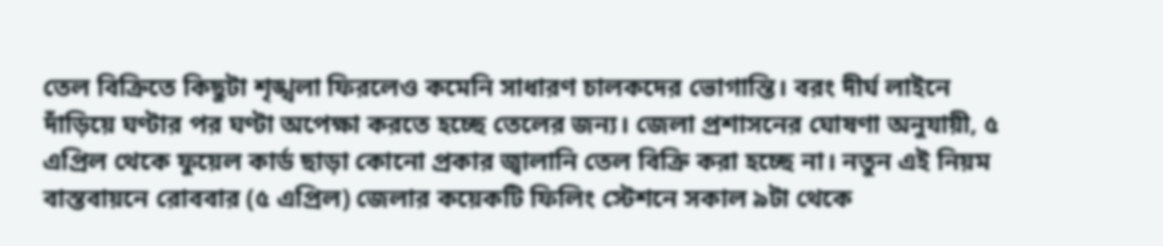তেল বিক্রিতে কিছুটা শৃঙ্খলা ফিরলেও কমেনি সাধারণ চালকদের ভোগান্তি। বরং দীর্ঘ লাইনে দাঁড়িয়ে ঘণ্টার পর ঘণ্টা অপেক্ষা করতে হচ্ছে তেলের জন্য। জেলা প্রশাসনের ঘোষণা অনুযায়ী, ৫ এপ্রিল থেকে ফুয়েল কার্ড ছাড়া কোনো প্রকার জ্বালানি তেল বিক্রি করা হচ্ছে না। নতুন এই নিয়ম বাস্তবায়নে রোববার (৫ এপ্রিল) জেলার কয়েকটি ফিলিং স্টেশনে সকাল ৯টা থেকে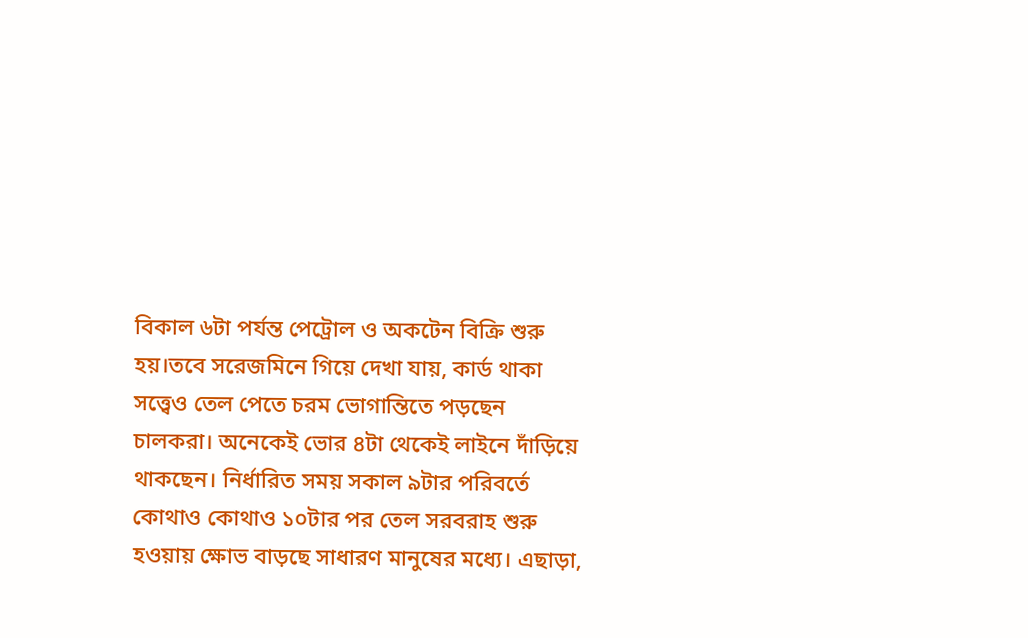বিকাল ৬টা পর্যন্ত পেট্রোল ও অকটেন বিক্রি শুরু হয়।তবে সরেজমিনে গিয়ে দেখা যায়, কার্ড থাকা সত্ত্বেও তেল পেতে চরম ভোগান্তিতে পড়ছেন চালকরা। অনেকেই ভোর ৪টা থেকেই লাইনে দাঁড়িয়ে থাকছেন। নির্ধারিত সময় সকাল ৯টার পরিবর্তে কোথাও কোথাও ১০টার পর তেল সরবরাহ শুরু হওয়ায় ক্ষোভ বাড়ছে সাধারণ মানুষের মধ্যে। এছাড়া,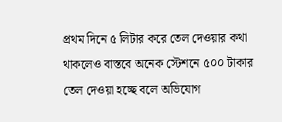প্রথম দিনে ৫ লিটার করে তেল দেওয়ার কথা থাকলেও বাস্তবে অনেক স্টেশনে ৫০০ টাকার তেল দেওয়া হচ্ছে বলে অভিযোগ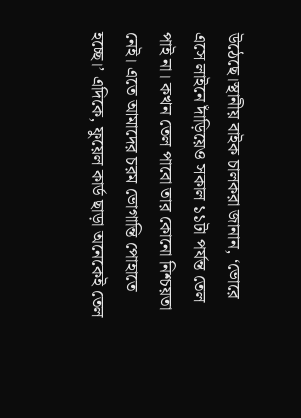উঠেছে।স্থানীয় বাইক চালকরা জানান, ‘ভোরে এসে লাইনে দাঁড়িয়েও সকাল ১১টা পর্যন্ত তেল পাই না। কখন তেল পাবো তার কোনো নিশ্চয়তা নেই। এতে আমাদের চরম ভোগান্তি পোহাতে হচ্ছে।’ এদিকে, ফুয়েল কার্ড ছাড়া অনেকেই তেল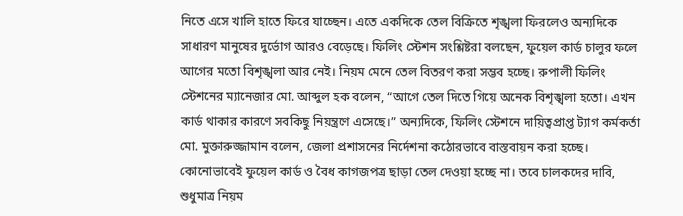নিতে এসে খালি হাতে ফিরে যাচ্ছেন। এতে একদিকে তেল বিক্রিতে শৃঙ্খলা ফিরলেও অন্যদিকে সাধারণ মানুষের দুর্ভোগ আরও বেড়েছে। ফিলিং স্টেশন সংশ্লিষ্টরা বলছেন, ফুয়েল কার্ড চালুর ফলে আগের মতো বিশৃঙ্খলা আর নেই। নিয়ম মেনে তেল বিতরণ করা সম্ভব হচ্ছে। রুপালী ফিলিং স্টেশনের ম্যানেজার মো. আব্দুল হক বলেন, “আগে তেল দিতে গিয়ে অনেক বিশৃঙ্খলা হতো। এখন কার্ড থাকার কারণে সবকিছু নিয়ন্ত্রণে এসেছে।” অন্যদিকে, ফিলিং স্টেশনে দায়িত্বপ্রাপ্ত ট্যাগ কর্মকর্তা মো. মুক্তারুজ্জামান বলেন, জেলা প্রশাসনের নির্দেশনা কঠোরভাবে বাস্তবায়ন করা হচ্ছে। কোনোভাবেই ফুয়েল কার্ড ও বৈধ কাগজপত্র ছাড়া তেল দেওয়া হচ্ছে না। তবে চালকদের দাবি, শুধুমাত্র নিয়ম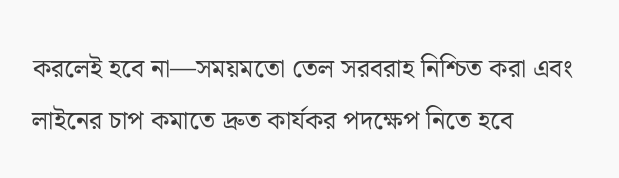করলেই হবে না—সময়মতো তেল সরবরাহ নিশ্চিত করা এবং লাইনের চাপ কমাতে দ্রুত কার্যকর পদক্ষেপ নিতে হবে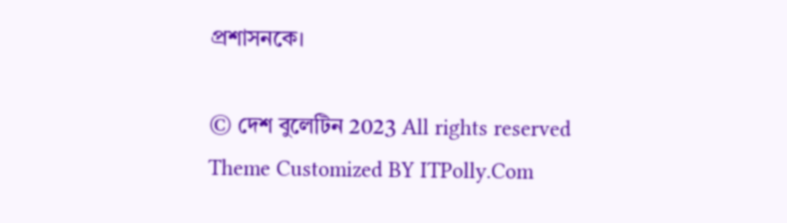প্রশাসনকে।

© দেশ বুলেটিন 2023 All rights reserved
Theme Customized BY ITPolly.Com